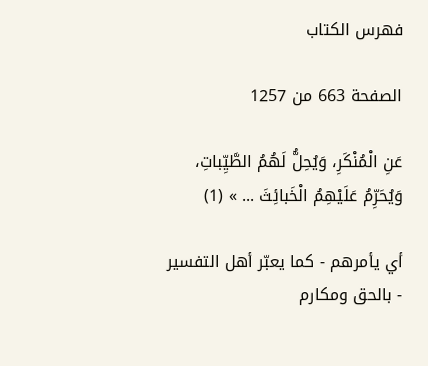فهرس الكتاب

الصفحة 663 من 1257

عَنِ الْمُنْكَرِ، وَيُحِلُّ لَهُمُ الطَّيِّباتِ، وَيُحَرِّمُ عَلَيْهِمُ الْخَبائِثَ ... » (1)

أي يأمرهم - كما يعبّر أهل التفسير - بالحق ومكارم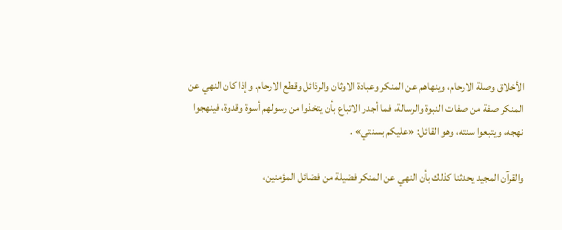الأخلاق وصلة الارحام، وينهاهم عن المنكر وعبادة الاوثان والرذائل وقطع الارحام. وإذا كان النهي عن المنكر صفة من صفات النبوة والرسالة، فما أجدر الاتباع بأن يتخذوا من رسولهم أسوة وقدوة، فينهجوا نهجه، ويتبعوا سنته، وهو القائل: «عليكم بسنتي» .

والقرآن المجيد يحدثنا كذلك بأن النهي عن المنكر فضيلة من فضائل المؤمنين،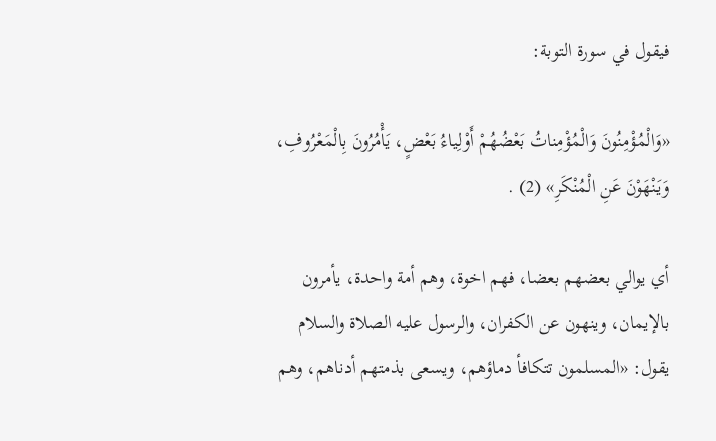فيقول في سورة التوبة:

«وَالْمُؤْمِنُونَ وَالْمُؤْمِناتُ بَعْضُهُمْ أَوْلِياءُ بَعْضٍ، يَأْمُرُونَ بِالْمَعْرُوفِ، وَيَنْهَوْنَ عَنِ الْمُنْكَرِ» (2) .

أي يوالي بعضهم بعضا، فهم اخوة، وهم أمة واحدة، يأمرون بالإيمان، وينهون عن الكفران، والرسول عليه الصلاة والسلام يقول: «المسلمون تتكافأ دماؤهم، ويسعى بذمتهم أدناهم، وهم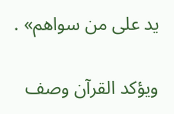يد على من سواهم» .

ويؤكد القرآن وصف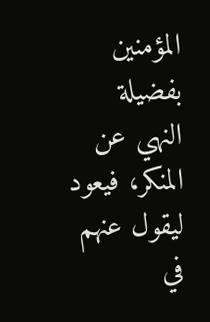المؤمنين بفضيلة النهي عن المنكر، فيعود ليقول عنهم في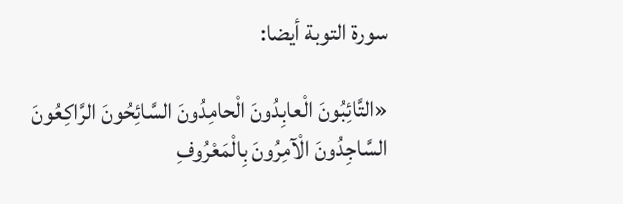سورة التوبة أيضا:

«التَّائِبُونَ الْعابِدُونَ الْحامِدُونَ السَّائِحُونَ الرَّاكِعُونَ السَّاجِدُونَ الْآمِرُونَ بِالْمَعْرُوفِ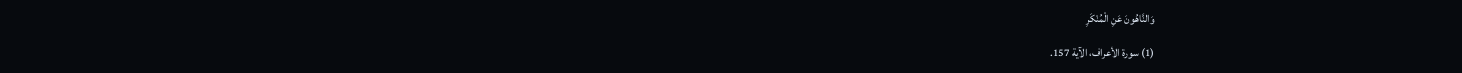وَالنَّاهُونَ عَنِ الْمُنْكَرِ

(1) سورة الأعراف، الآية 157.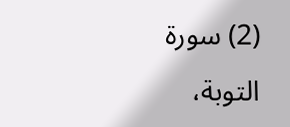(2) سورة التوبة،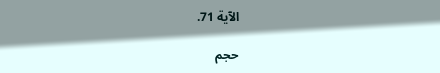الآية 71.

حجم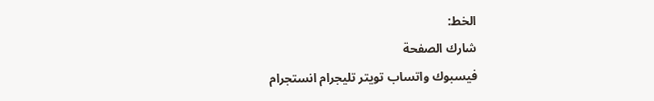الخط:
شارك الصفحة
فيسبوك واتساب تويتر تليجرام انستجرام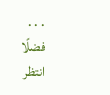. . .
فضلًا انتظر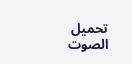تحميل الصوت